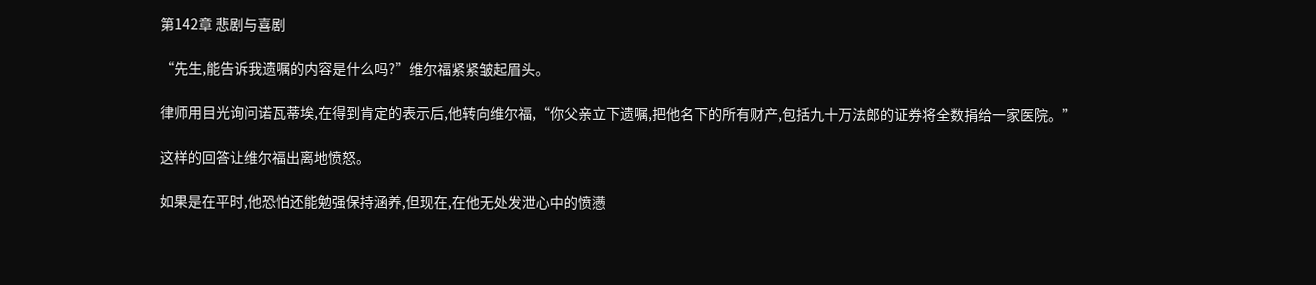第142章 悲剧与喜剧

“先生,能告诉我遗嘱的内容是什么吗?”维尔福紧紧皱起眉头。

律师用目光询问诺瓦蒂埃,在得到肯定的表示后,他转向维尔福,“你父亲立下遗嘱,把他名下的所有财产,包括九十万法郎的证券将全数捐给一家医院。”

这样的回答让维尔福出离地愤怒。

如果是在平时,他恐怕还能勉强保持涵养,但现在,在他无处发泄心中的愤懑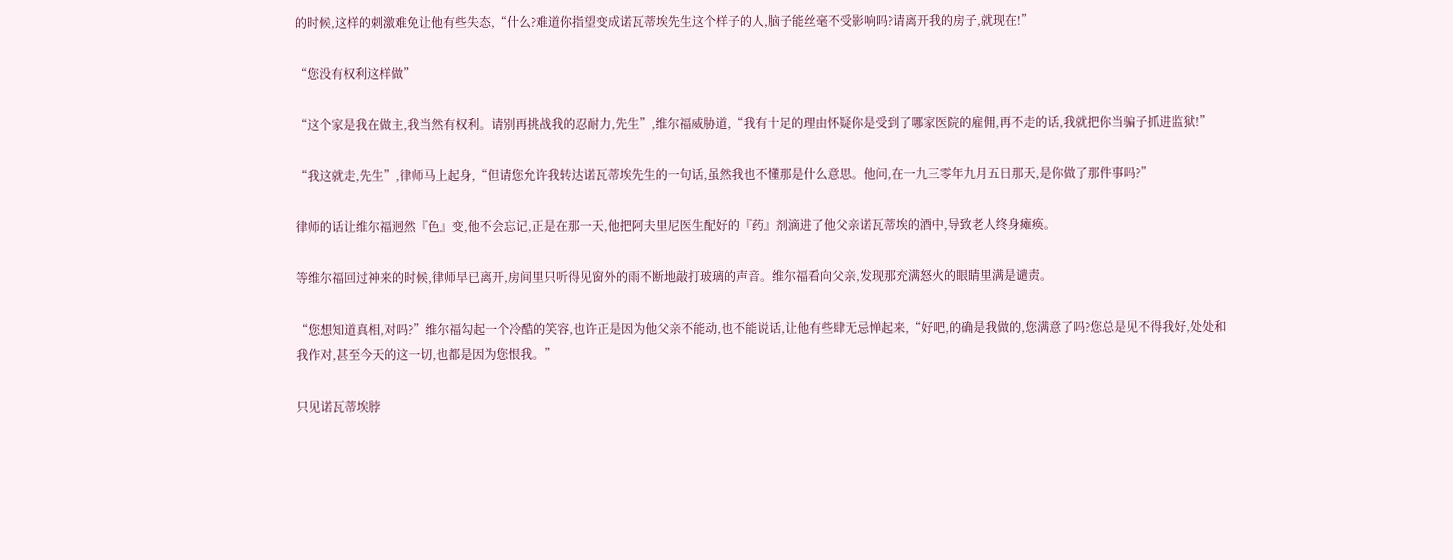的时候,这样的刺激难免让他有些失态,“什么?难道你指望变成诺瓦蒂埃先生这个样子的人,脑子能丝毫不受影响吗?请离开我的房子,就现在!”

“您没有权利这样做”

“这个家是我在做主,我当然有权利。请别再挑战我的忍耐力,先生”,维尔福威胁道,“我有十足的理由怀疑你是受到了哪家医院的雇佣,再不走的话,我就把你当骗子抓进监狱!”

“我这就走,先生”,律师马上起身,“但请您允许我转达诺瓦蒂埃先生的一句话,虽然我也不懂那是什么意思。他问,在一九三零年九月五日那天,是你做了那件事吗?”

律师的话让维尔福迥然『色』变,他不会忘记,正是在那一天,他把阿夫里尼医生配好的『药』剂滴进了他父亲诺瓦蒂埃的酒中,导致老人终身瘫痪。

等维尔福回过神来的时候,律师早已离开,房间里只听得见窗外的雨不断地敲打玻璃的声音。维尔福看向父亲,发现那充满怒火的眼睛里满是谴责。

“您想知道真相,对吗?”维尔福勾起一个冷酷的笑容,也许正是因为他父亲不能动,也不能说话,让他有些肆无忌惮起来,“好吧,的确是我做的,您满意了吗?您总是见不得我好,处处和我作对,甚至今天的这一切,也都是因为您恨我。”

只见诺瓦蒂埃脖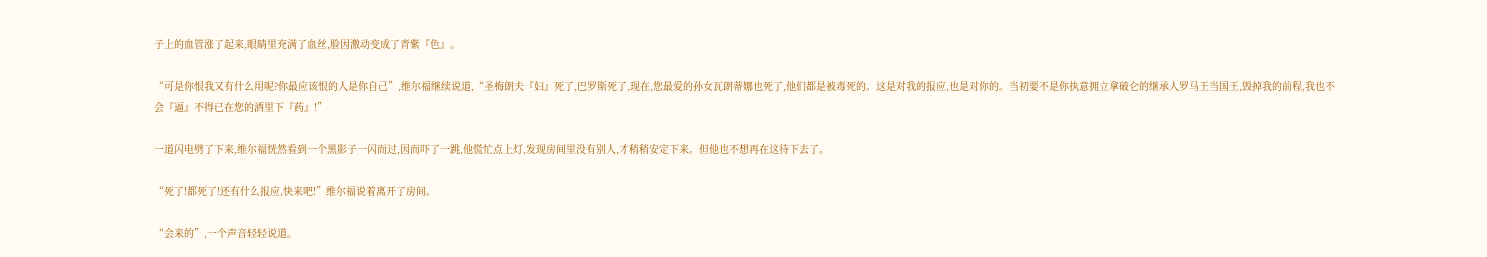子上的血管涨了起来,眼睛里充满了血丝,脸因激动变成了青紫『色』。

“可是你恨我又有什么用呢?你最应该恨的人是你自己”,维尔福继续说道,“圣梅朗夫『妇』死了,巴罗斯死了,现在,您最爱的孙女瓦朗蒂娜也死了,他们都是被毒死的。这是对我的报应,也是对你的。当初要不是你执意拥立拿破仑的继承人罗马王当国王,毁掉我的前程,我也不会『逼』不得已在您的酒里下『药』!”

一道闪电劈了下来,维尔福恍然看到一个黑影子一闪而过,因而吓了一跳,他慌忙点上灯,发现房间里没有别人,才稍稍安定下来。但他也不想再在这待下去了。

“死了!都死了!还有什么报应,快来吧!”维尔福说着离开了房间。

“会来的”,一个声音轻轻说道。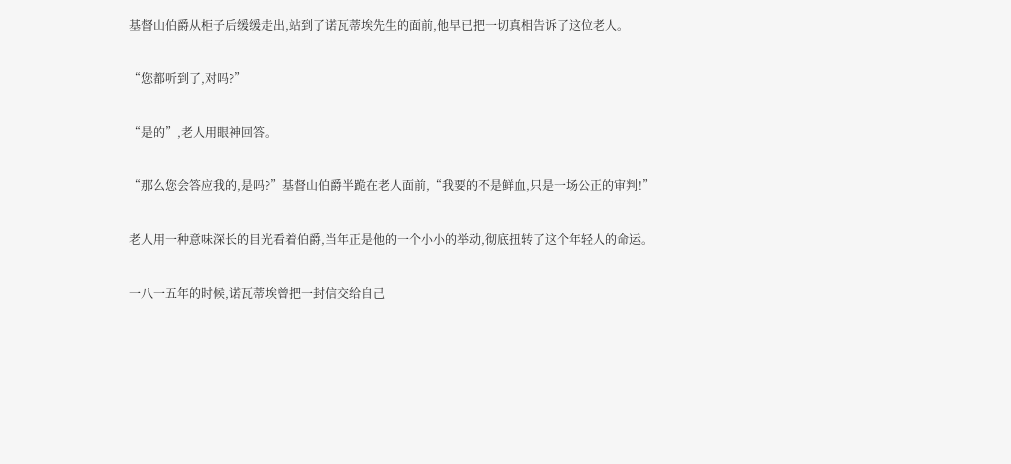基督山伯爵从柜子后缓缓走出,站到了诺瓦蒂埃先生的面前,他早已把一切真相告诉了这位老人。

“您都听到了,对吗?”

“是的”,老人用眼神回答。

“那么您会答应我的,是吗?”基督山伯爵半跪在老人面前,“我要的不是鲜血,只是一场公正的审判!”

老人用一种意味深长的目光看着伯爵,当年正是他的一个小小的举动,彻底扭转了这个年轻人的命运。

一八一五年的时候,诺瓦蒂埃曾把一封信交给自己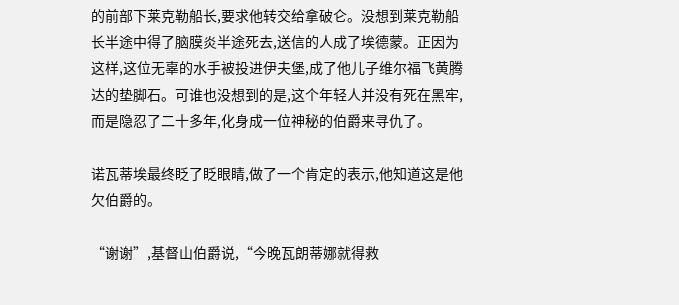的前部下莱克勒船长,要求他转交给拿破仑。没想到莱克勒船长半途中得了脑膜炎半途死去,送信的人成了埃德蒙。正因为这样,这位无辜的水手被投进伊夫堡,成了他儿子维尔福飞黄腾达的垫脚石。可谁也没想到的是,这个年轻人并没有死在黑牢,而是隐忍了二十多年,化身成一位神秘的伯爵来寻仇了。

诺瓦蒂埃最终眨了眨眼睛,做了一个肯定的表示,他知道这是他欠伯爵的。

“谢谢”,基督山伯爵说,“今晚瓦朗蒂娜就得救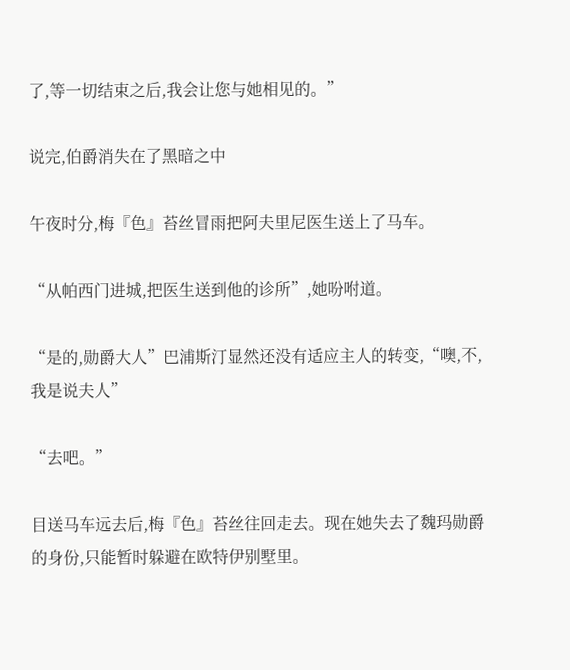了,等一切结束之后,我会让您与她相见的。”

说完,伯爵消失在了黑暗之中

午夜时分,梅『色』苔丝冒雨把阿夫里尼医生送上了马车。

“从帕西门进城,把医生送到他的诊所”,她吩咐道。

“是的,勋爵大人”巴浦斯汀显然还没有适应主人的转变,“噢,不,我是说夫人”

“去吧。”

目送马车远去后,梅『色』苔丝往回走去。现在她失去了魏玛勋爵的身份,只能暂时躲避在欧特伊别墅里。